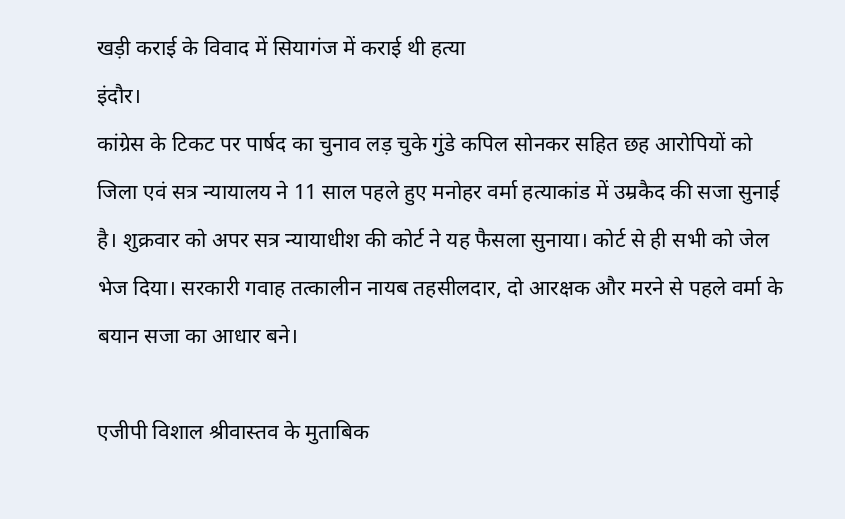खड़ी कराई के विवाद में सियागंज में कराई थी हत्या
इंदौर।
कांग्रेस के टिकट पर पार्षद का चुनाव लड़ चुके गुंडे कपिल सोनकर सहित छह आरोपियों को जिला एवं सत्र न्यायालय ने 11 साल पहले हुए मनोहर वर्मा हत्याकांड में उम्रकैद की सजा सुनाई है। शुक्रवार को अपर सत्र न्यायाधीश की कोर्ट ने यह फैसला सुनाया। कोर्ट से ही सभी को जेल भेज दिया। सरकारी गवाह तत्कालीन नायब तहसीलदार, दो आरक्षक और मरने से पहले वर्मा के बयान सजा का आधार बने।

एजीपी विशाल श्रीवास्तव के मुताबिक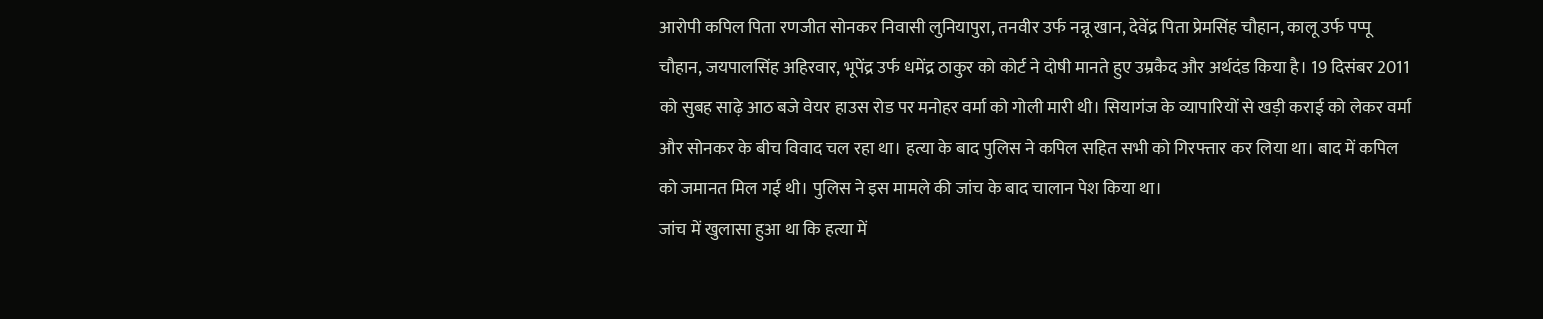आरोपी कपिल पिता रणजीत सोनकर निवासी लुनियापुरा, तनवीर उर्फ नन्नू खान, देवेंद्र पिता प्रेमसिंह चौहान, कालू उर्फ पप्पू चौहान, जयपालसिंह अहिरवार, भूपेंद्र उर्फ धमेंद्र ठाकुर को कोर्ट ने दोषी मानते हुए उम्रकैद और अर्थदंड किया है। 19 दिसंबर 2011 को सुबह साढ़े आठ बजे वेयर हाउस रोड पर मनोहर वर्मा को गोली मारी थी। सियागंज के व्यापारियों से खड़ी कराई को लेकर वर्मा और सोनकर के बीच विवाद चल रहा था। हत्या के बाद पुलिस ने कपिल सहित सभी को गिरफ्तार कर लिया था। बाद में कपिल को जमानत मिल गई थी। पुलिस ने इस मामले की जांच के बाद चालान पेश किया था।
जांच में खुलासा हुआ था कि हत्या में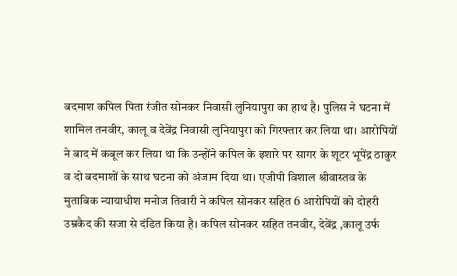बदमाश कपिल पिता रंजीत सोनकर निवासी लुनियापुरा का हाथ है। पुलिस ने घटना में शामिल तनवीर, कालू व देवेंद्र निवासी लुनियापुरा को गिरफ्तार कर लिया था। आरोपियों ने बाद में कबूल कर लिया था कि उन्होंने कपिल के इशारे पर सागर के शूटर भूपेंद्र ठाकुर व दो बदमाशों के साथ घटना को अंजाम दिया था। एजीपी विशाल श्रीवास्तव के मुताबिक न्यायाधीश मनोज तिवारी ने कपिल सोनकर सहित 6 आरोपियों को दोहरी उम्रकैद की सजा से दंडित किया है। कपिल सोनकर सहित तनवीर, देवेंद्र ,कालू उर्फ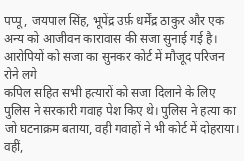पप्पू , जयपाल सिंह, भूपेंद्र उर्फ़ धर्मेंद्र ठाकुर और एक अन्य को आजीवन कारावास की सजा सुनाई गई है।
आरोपियों को सजा का सुनकर कोर्ट में मौजूद परिजन रोने लगे
कपिल सहित सभी हत्यारों को सजा दिलाने के लिए पुलिस ने सरकारी गवाह पेश किए थे। पुलिस ने हत्या का जो घटनाक्रम बताया, वही गवाहों ने भी कोर्ट में दोहराया। वहीं,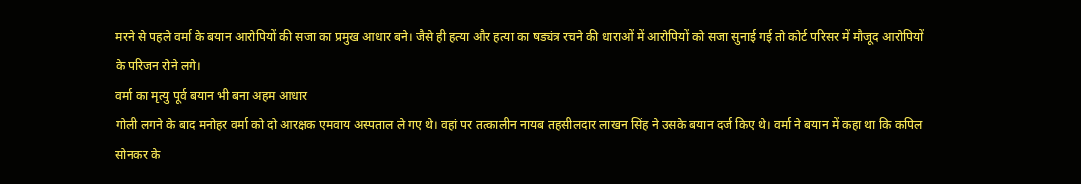मरने से पहले वर्मा के बयान आरोपियों की सजा का प्रमुख आधार बने। जैसे ही हत्या और हत्या का षड्यंत्र रचने की धाराओं में आरोपियों को सजा सुनाई गई तो कोर्ट परिसर में मौजूद आरोपियों के परिजन रोने लगे।
वर्मा का मृत्यु पूर्व बयान भी बना अहम आधार
गोली लगने के बाद मनोहर वर्मा को दो आरक्षक एमवाय अस्पताल ले गए थे। वहां पर तत्कालीन नायब तहसीलदार लाखन सिंह ने उसके बयान दर्ज किए थे। वर्मा ने बयान में कहा था कि कपिल सोनकर के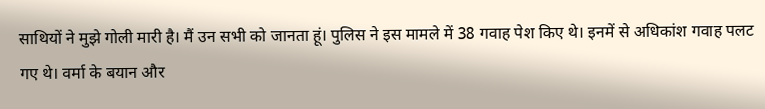साथियों ने मुझे गोली मारी है। मैं उन सभी को जानता हूं। पुलिस ने इस मामले में 38 गवाह पेश किए थे। इनमें से अधिकांश गवाह पलट गए थे। वर्मा के बयान और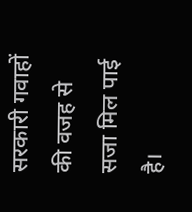सरकारी गवाहों की वजह से सजा मिल पाई है।